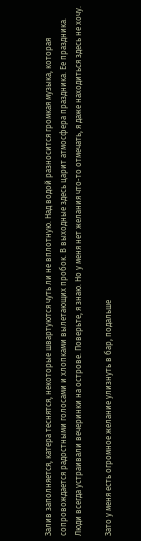Залив заполняется, катера теснятся, некоторые швартуются чуть ли не вплотную. Над водой разносится громкая музыка, которая сопровождается радостными голосами и хлопками вылетающих пробок. В выходные здесь царит атмосфера праздника. Ее праздника. Люди всегда устраивали вечеринки на острове. Поверьте, я знаю. Но у меня нет желания что‑то отмечать, я даже находиться здесь не хочу.

Зато у меня есть огромное желание улизнуть в бар, подальше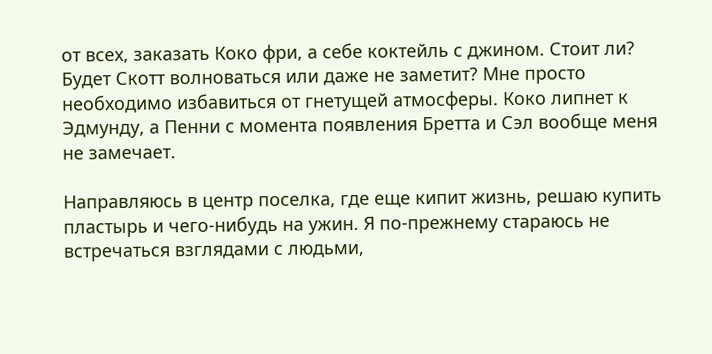от всех, заказать Коко фри, а себе коктейль с джином. Стоит ли? Будет Скотт волноваться или даже не заметит? Мне просто необходимо избавиться от гнетущей атмосферы. Коко липнет к Эдмунду, а Пенни с момента появления Бретта и Сэл вообще меня не замечает.

Направляюсь в центр поселка, где еще кипит жизнь, решаю купить пластырь и чего‑нибудь на ужин. Я по-прежнему стараюсь не встречаться взглядами с людьми,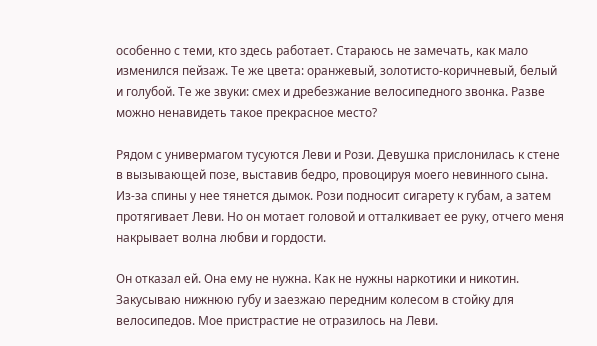особенно с теми, кто здесь работает. Стараюсь не замечать, как мало изменился пейзаж. Те же цвета: оранжевый, золотисто-коричневый, белый и голубой. Те же звуки: смех и дребезжание велосипедного звонка. Разве можно ненавидеть такое прекрасное место?

Рядом с универмагом тусуются Леви и Рози. Девушка прислонилась к стене в вызывающей позе, выставив бедро, провоцируя моего невинного сына. Из-за спины у нее тянется дымок. Рози подносит сигарету к губам, а затем протягивает Леви. Но он мотает головой и отталкивает ее руку, отчего меня накрывает волна любви и гордости.

Он отказал ей. Она ему не нужна. Как не нужны наркотики и никотин. Закусываю нижнюю губу и заезжаю передним колесом в стойку для велосипедов. Мое пристрастие не отразилось на Леви.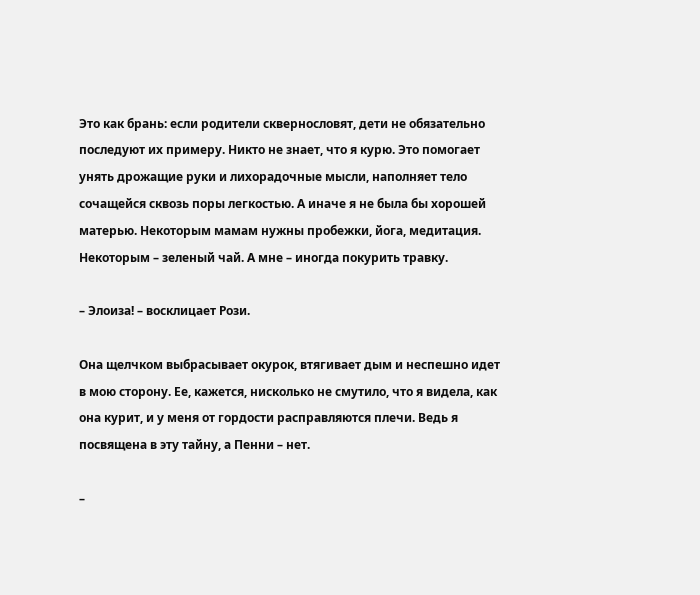Это как брань: если родители сквернословят, дети не обязательно последуют их примеру. Никто не знает, что я курю. Это помогает унять дрожащие руки и лихорадочные мысли, наполняет тело сочащейся сквозь поры легкостью. А иначе я не была бы хорошей матерью. Некоторым мамам нужны пробежки, йога, медитация. Некоторым – зеленый чай. А мне – иногда покурить травку.

– Элоиза! – восклицает Рози.

Она щелчком выбрасывает окурок, втягивает дым и неспешно идет в мою сторону. Ее, кажется, нисколько не смутило, что я видела, как она курит, и у меня от гордости расправляются плечи. Ведь я посвящена в эту тайну, а Пенни – нет.

–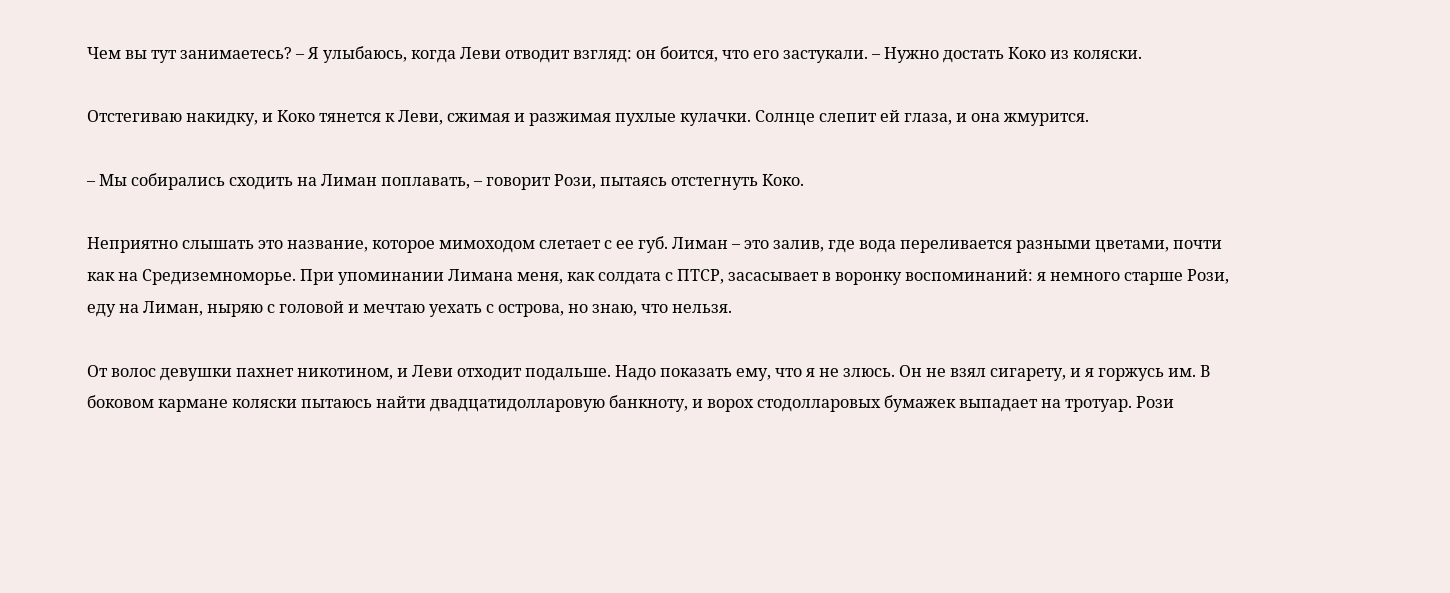Чем вы тут занимаетесь? – Я улыбаюсь, когда Леви отводит взгляд: он боится, что его застукали. – Нужно достать Коко из коляски.

Отстегиваю накидку, и Коко тянется к Леви, сжимая и разжимая пухлые кулачки. Солнце слепит ей глаза, и она жмурится.

– Мы собирались сходить на Лиман поплавать, – говорит Рози, пытаясь отстегнуть Коко.

Неприятно слышать это название, которое мимоходом слетает с ее губ. Лиман – это залив, где вода переливается разными цветами, почти как на Средиземноморье. При упоминании Лимана меня, как солдата с ПТСР, засасывает в воронку воспоминаний: я немного старше Рози, еду на Лиман, ныряю с головой и мечтаю уехать с острова, но знаю, что нельзя.

От волос девушки пахнет никотином, и Леви отходит подальше. Надо показать ему, что я не злюсь. Он не взял сигарету, и я горжусь им. В боковом кармане коляски пытаюсь найти двадцатидолларовую банкноту, и ворох стодолларовых бумажек выпадает на тротуар. Рози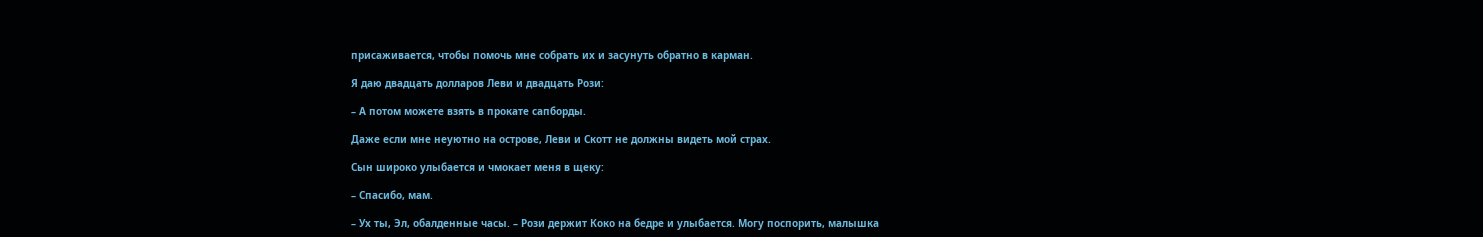присаживается, чтобы помочь мне собрать их и засунуть обратно в карман.

Я даю двадцать долларов Леви и двадцать Рози:

– А потом можете взять в прокате сапборды.

Даже если мне неуютно на острове, Леви и Скотт не должны видеть мой страх.

Сын широко улыбается и чмокает меня в щеку:

– Спасибо, мам.

– Ух ты, Эл, обалденные часы. – Рози держит Коко на бедре и улыбается. Могу поспорить, малышка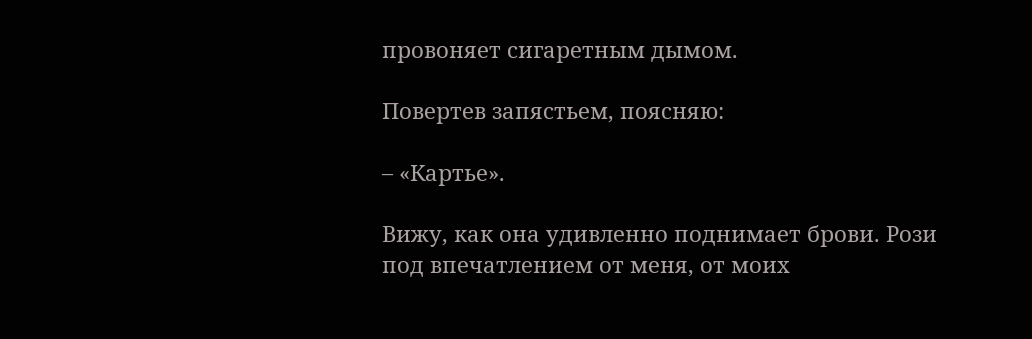провоняет сигаретным дымом.

Повертев запястьем, поясняю:

– «Картье».

Вижу, как она удивленно поднимает брови. Рози под впечатлением от меня, от моих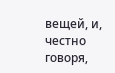вещей, и, честно говоря,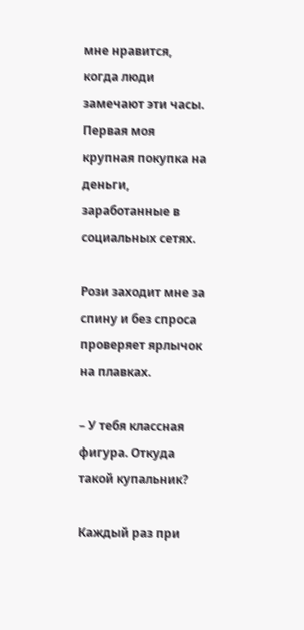мне нравится, когда люди замечают эти часы. Первая моя крупная покупка на деньги, заработанные в социальных сетях.

Рози заходит мне за спину и без спроса проверяет ярлычок на плавках.

– У тебя классная фигура. Откуда такой купальник?

Каждый раз при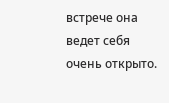встрече она ведет себя очень открыто.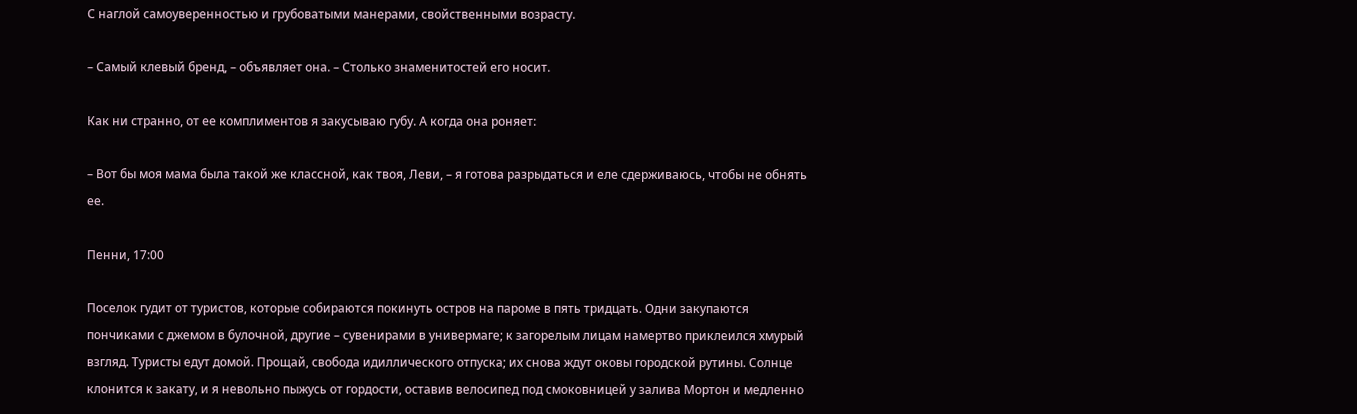С наглой самоуверенностью и грубоватыми манерами, свойственными возрасту.

– Самый клевый бренд, – объявляет она. – Столько знаменитостей его носит.

Как ни странно, от ее комплиментов я закусываю губу. А когда она роняет:

– Вот бы моя мама была такой же классной, как твоя, Леви, – я готова разрыдаться и еле сдерживаюсь, чтобы не обнять ее.

Пенни, 17:00

Поселок гудит от туристов, которые собираются покинуть остров на пароме в пять тридцать. Одни закупаются пончиками с джемом в булочной, другие – сувенирами в универмаге; к загорелым лицам намертво приклеился хмурый взгляд. Туристы едут домой. Прощай, свобода идиллического отпуска; их снова ждут оковы городской рутины. Солнце клонится к закату, и я невольно пыжусь от гордости, оставив велосипед под смоковницей у залива Мортон и медленно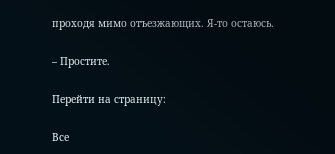проходя мимо отъезжающих. Я-то остаюсь.

– Простите.

Перейти на страницу:

Все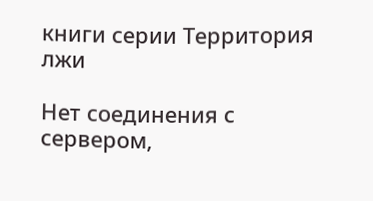книги серии Территория лжи

Нет соединения с сервером,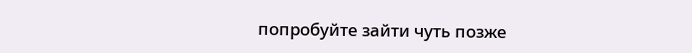попробуйте зайти чуть позже